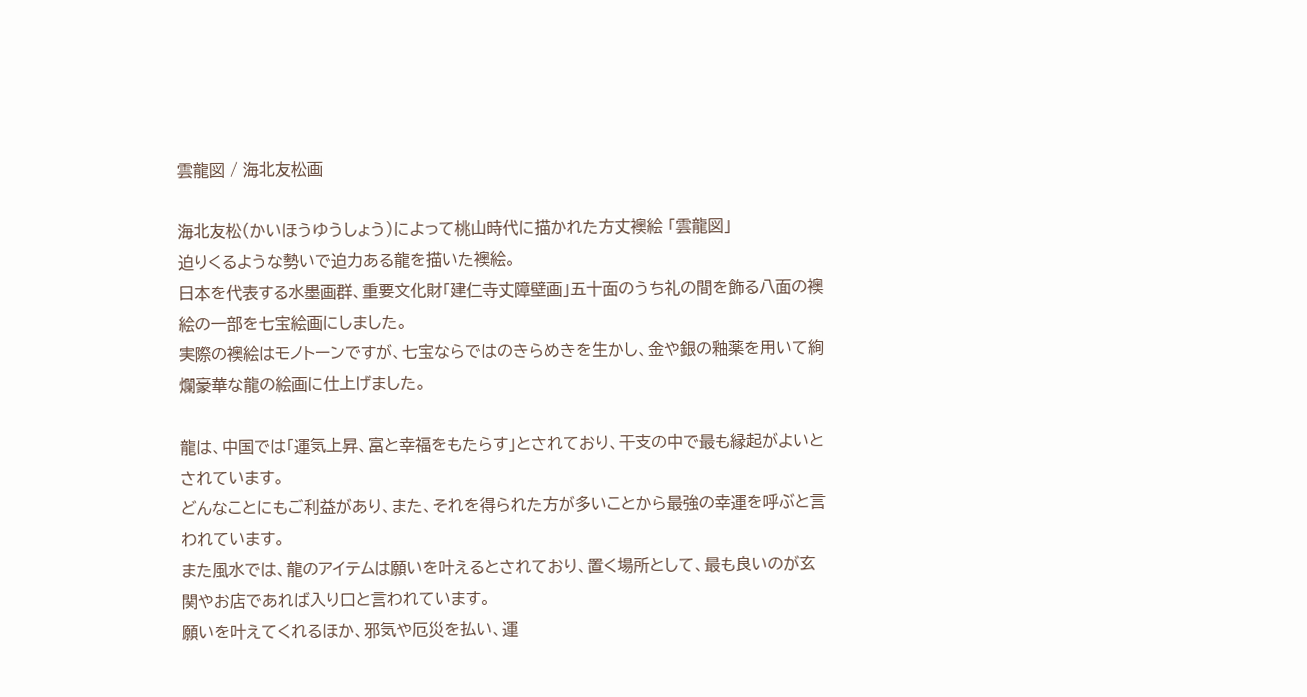雲龍図 / 海北友松画

海北友松(かいほうゆうしょう)によって桃山時代に描かれた方丈襖絵 「雲龍図」
迫りくるような勢いで迫力ある龍を描いた襖絵。
日本を代表する水墨画群、重要文化財「建仁寺丈障壁画」五十面のうち礼の間を飾る八面の襖絵の一部を七宝絵画にしました。
実際の襖絵はモノトーンですが、七宝ならではのきらめきを生かし、金や銀の釉薬を用いて絢爛豪華な龍の絵画に仕上げました。

龍は、中国では「運気上昇、富と幸福をもたらす」とされており、干支の中で最も縁起がよいとされています。
どんなことにもご利益があり、また、それを得られた方が多いことから最強の幸運を呼ぶと言われています。
また風水では、龍のアイテムは願いを叶えるとされており、置く場所として、最も良いのが玄関やお店であれば入り口と言われています。
願いを叶えてくれるほか、邪気や厄災を払い、運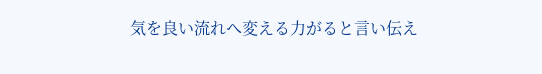気を良い流れへ変える力がると言い伝え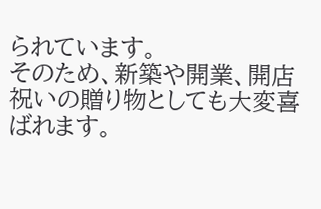られています。
そのため、新築や開業、開店祝いの贈り物としても大変喜ばれます。